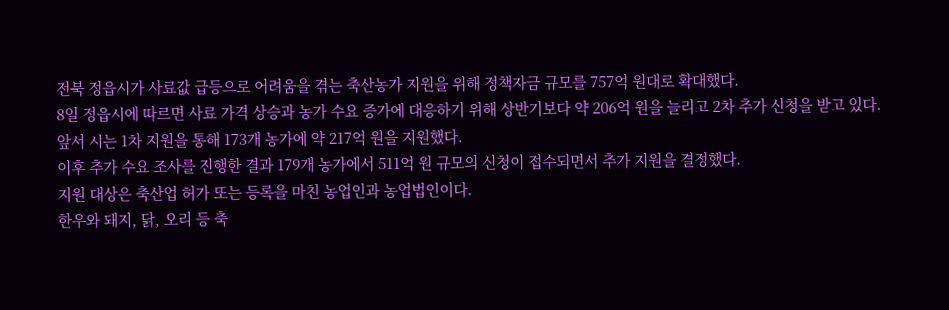전북 정읍시가 사료값 급등으로 어려움을 겪는 축산농가 지원을 위해 정책자금 규모를 757억 원대로 확대했다.
8일 정읍시에 따르면 사료 가격 상승과 농가 수요 증가에 대응하기 위해 상반기보다 약 206억 원을 늘리고 2차 추가 신청을 받고 있다.
앞서 시는 1차 지원을 통해 173개 농가에 약 217억 원을 지원했다.
이후 추가 수요 조사를 진행한 결과 179개 농가에서 511억 원 규모의 신청이 접수되면서 추가 지원을 결정했다.
지원 대상은 축산업 허가 또는 등록을 마친 농업인과 농업법인이다.
한우와 돼지, 닭, 오리 등 축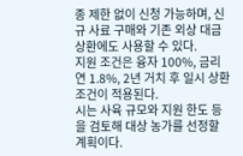종 제한 없이 신청 가능하며, 신규 사료 구매와 기존 외상 대금 상환에도 사용할 수 있다.
지원 조건은 융자 100%, 금리 연 1.8%, 2년 거치 후 일시 상환 조건이 적용된다.
시는 사육 규모와 지원 한도 등을 검토해 대상 농가를 선정할 계획이다.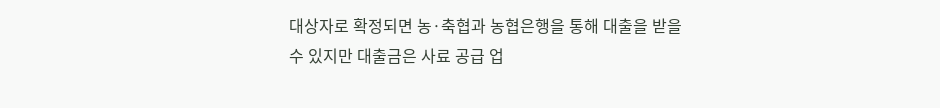대상자로 확정되면 농·축협과 농협은행을 통해 대출을 받을 수 있지만 대출금은 사료 공급 업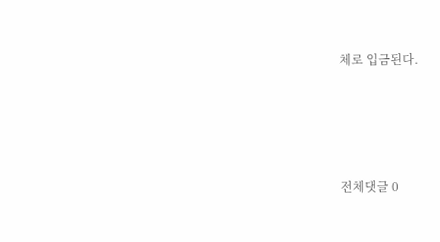체로 입금된다.




전체댓글 0